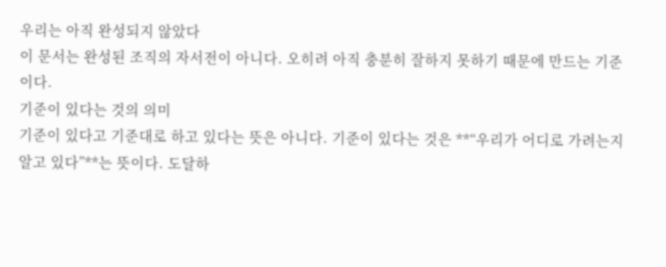우리는 아직 완성되지 않았다
이 문서는 완성된 조직의 자서전이 아니다. 오히려 아직 충분히 잘하지 못하기 때문에 만드는 기준이다.
기준이 있다는 것의 의미
기준이 있다고 기준대로 하고 있다는 뜻은 아니다. 기준이 있다는 것은 **“우리가 어디로 가려는지 알고 있다”**는 뜻이다. 도달하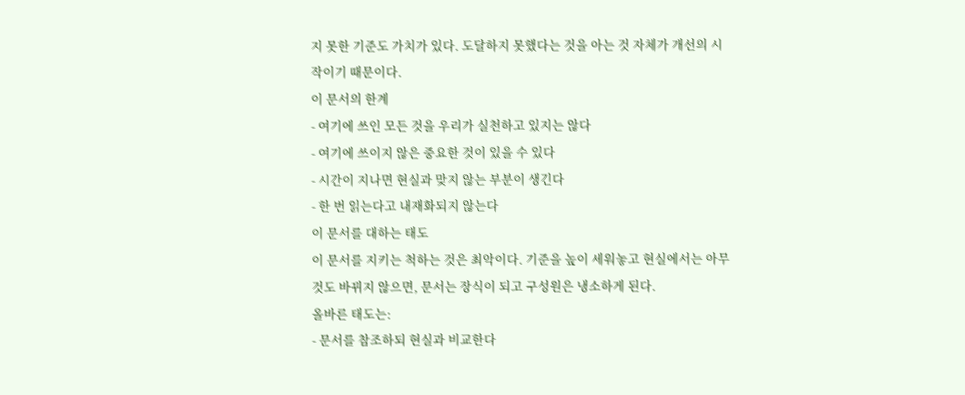지 못한 기준도 가치가 있다. 도달하지 못했다는 것을 아는 것 자체가 개선의 시작이기 때문이다.
이 문서의 한계
- 여기에 쓰인 모든 것을 우리가 실천하고 있지는 않다
- 여기에 쓰이지 않은 중요한 것이 있을 수 있다
- 시간이 지나면 현실과 맞지 않는 부분이 생긴다
- 한 번 읽는다고 내재화되지 않는다
이 문서를 대하는 태도
이 문서를 지키는 척하는 것은 최악이다. 기준을 높이 세워놓고 현실에서는 아무것도 바뀌지 않으면, 문서는 장식이 되고 구성원은 냉소하게 된다.
올바른 태도는:
- 문서를 참조하되 현실과 비교한다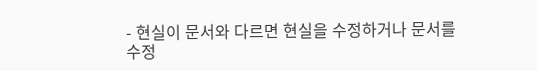- 현실이 문서와 다르면 현실을 수정하거나 문서를 수정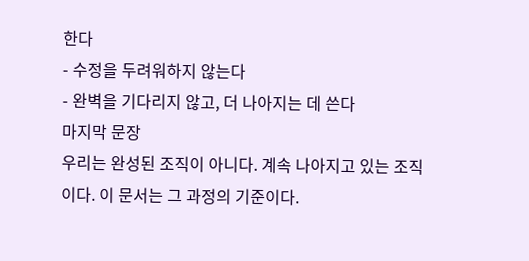한다
- 수정을 두려워하지 않는다
- 완벽을 기다리지 않고, 더 나아지는 데 쓴다
마지막 문장
우리는 완성된 조직이 아니다. 계속 나아지고 있는 조직이다. 이 문서는 그 과정의 기준이다.